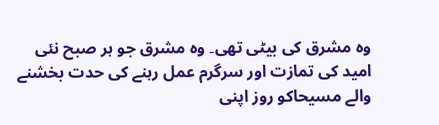وہ مشرق کی بیٹی تھی۔ وہ مشرق جو ہر صبح نئی امید کی تمازت اور سرگرم عمل رہنے کی حدت بخشنے والے مسیحاکو روز اپنی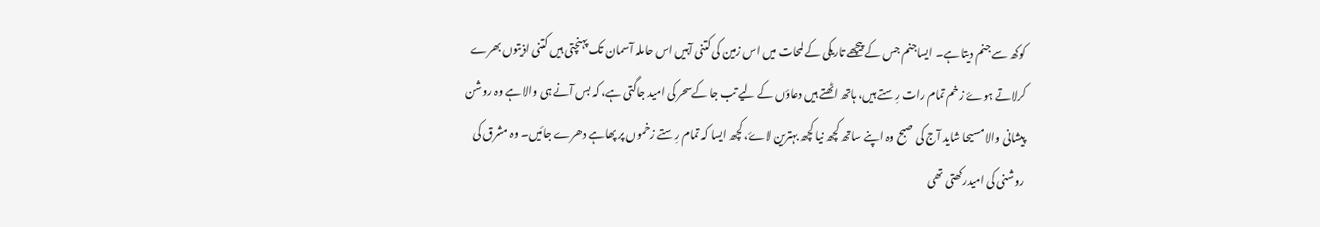کوکھ سے جنم دیتا ہے۔ ایساجنم جس کے پیچھے تاریکی کے لمحات میں اس زمین کی کتنی آہیں اس حاملہ آسمان تک پہنچتی ہیں کتنی اذیتوں بھرے کرلاتے ہوۓ زخم تمام رات رِستے ہیں، ہاتھ اٹھتے ہیں دعاؤں کے لیے تب جا کےسحر کی امید جاگتی ہے، کہ بس آنے ہی والا ہے وہ روشن پیشانی والا مسیحا شاید آج کی صبح وہ اپنے ساتھ کچھ نیا کچھ بہترین لاۓ، کچھ ایسا کہ تمام رِستے زخموں پر پھاہے دھرے جائیں۔ وہ مشرق کی روشنی کی امیدرکھتی تھی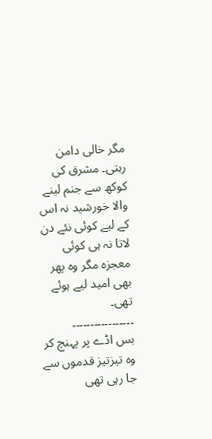مگر خالی دامن رہتی۔ مشرق کی کوکھ سے جنم لینے والا خورشید نہ اس کے لیے کوئی نئے دن لاتا نہ ہی کوئی معجزہ مگر وہ پھر بھی امید لیے ہوئے تھی۔
۔۔۔۔۔۔۔۔۔۔۔۔۔۔۔۔۔
بس اڈے پر پہنچ کر وہ تیزتیز قدموں سے جا رہی تھی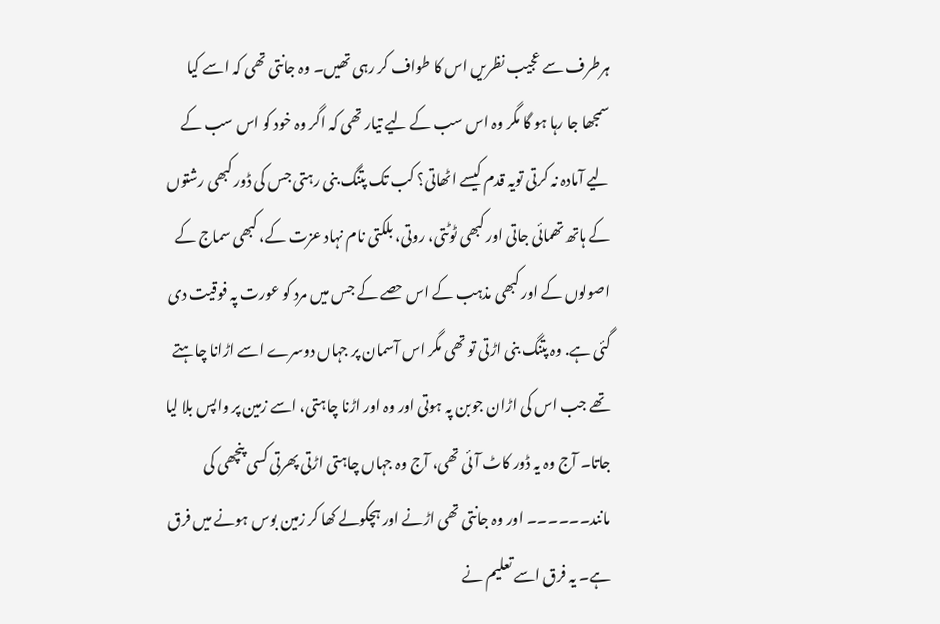ہرطرف سے عجیب نظریں اس کا طواف کر رہی تھیں۔ وہ جانتی تھی کہ اسے کیا سمجھا جا رہا ہو گا مگر وہ اس سب کے لیے تیار تھی کہ اگر وہ خود کو اس سب کے لیے آمادہ نہ کرتی تویہ قدم کیسے اٹھاتی؟ کب تک پتنگ بنی رہتی جس کی ڈور کبھی رشتوں کے ہاتھ تھمائی جاتی اور کبھی ٹوٹتی، روتی، بلکتی نام نہاد عزت کے، کبھی سماج کے اصولوں کے اور کبھی مذہب کے اس حصے کے جس میں مرد کو عورت پہ فوقیت دی گئی ہے. وہ پتنگ بنی اڑتی تو تھی مگر اس آسمان پر جہاں دوسرے اسے اڑانا چاہتے تھے جب اس کی اڑان جوبن پہ ہوتی اور وہ اور اڑنا چاہتی، اسے زمین پر واپس بلا لیا جاتا۔ آج وہ یہ ڈور کاٹ آئی تھی، آج وہ جہاں چاہتی اڑتی پھرتی کسی پنچھی کی مانند۔۔۔۔۔۔ اور وہ جانتی تھی اڑنے اور ہچکولے کھا کر زمین بوس ہونے میں فرق ہے۔ یہ فرق اسے تعلیم نے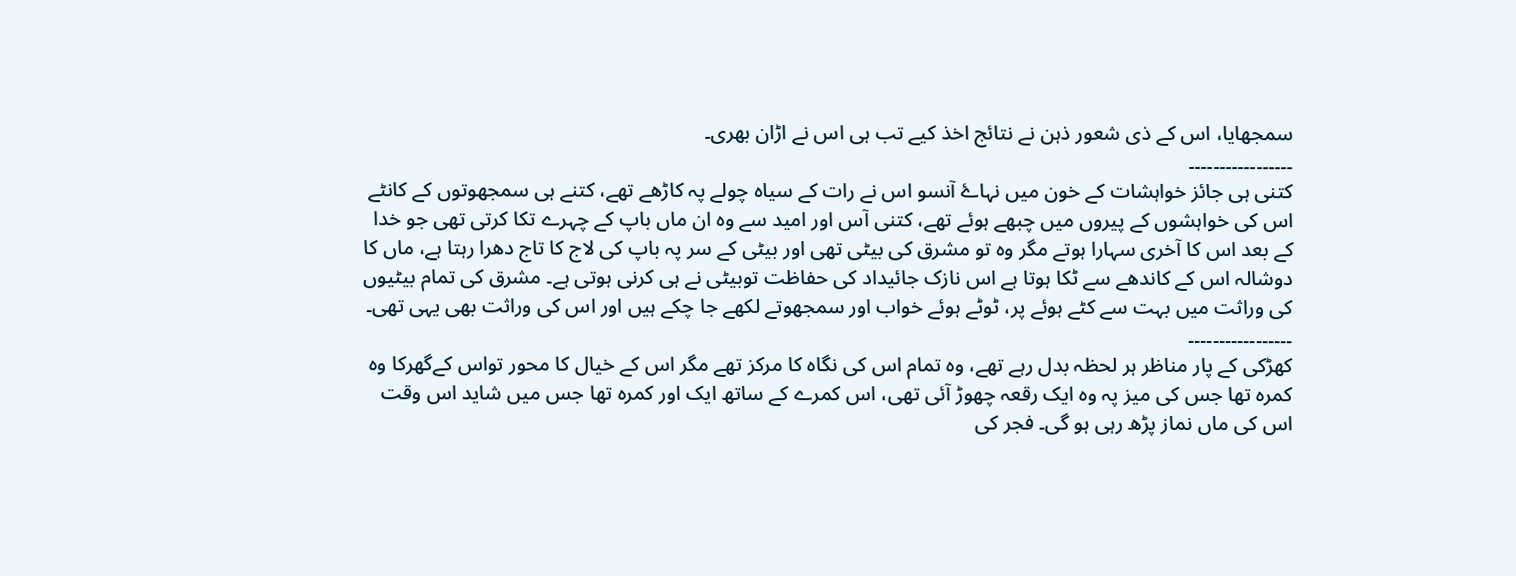سمجھایا، اس کے ذی شعور ذہن نے نتائج اخذ کیے تب ہی اس نے اڑان بھری۔
۔۔۔۔۔۔۔۔۔۔۔۔۔۔۔۔۔
کتنی ہی جائز خواہشات کے خون میں نہاۓ آنسو اس نے رات کے سیاہ چولے پہ کاڑھے تھے، کتنے ہی سمجھوتوں کے کانٹے اس کی خواہشوں کے پیروں میں چبھے ہوئے تھے، کتنی آس اور امید سے وہ ان ماں باپ کے چہرے تکا کرتی تھی جو خدا کے بعد اس کا آخری سہارا ہوتے مگر وہ تو مشرق کی بیٹی تھی اور بیٹی کے سر پہ باپ کی لاج کا تاج دھرا رہتا ہے، ماں کا دوشالہ اس کے کاندھے سے ٹکا ہوتا ہے اس نازک جائیداد کی حفاظت توبیٹی نے ہی کرنی ہوتی ہے۔ مشرق کی تمام بیٹیوں کی وراثت میں بہت سے کٹے ہوئے پر، ٹوٹے ہوئے خواب اور سمجھوتے لکھے جا چکے ہیں اور اس کی وراثت بھی یہی تھی۔
۔۔۔۔۔۔۔۔۔۔۔۔۔۔۔۔۔
کھڑکی کے پار مناظر ہر لحظہ بدل رہے تھے، وہ تمام اس کی نگاہ کا مرکز تھے مگر اس کے خیال کا محور تواس کےگھرکا وہ کمرہ تھا جس کی میز پہ وہ ایک رقعہ چھوڑ آئی تھی، اس کمرے کے ساتھ ایک اور کمرہ تھا جس میں شاید اس وقت اس کی ماں نماز پڑھ رہی ہو گی۔ فجر کی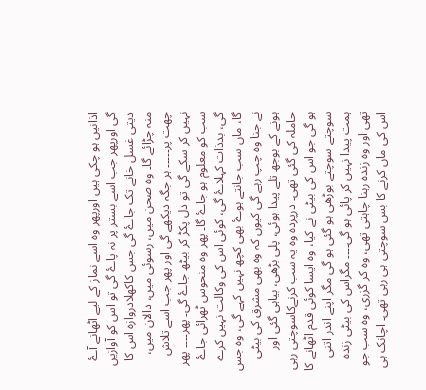اذانیں ہو چکی ہیں اورپھر وہ اسے نماز کے لیے اٹھانے آۓ گی اورپھر جب اسے بستر پر نہ پاۓ گی تو اس کو آوازیں دیتی غسل خانے تک جاۓ گی جس کاکھلادروازہ اس کا منہ چڑائے گا۔ وہ صحن میں، رسوئی میں، دالان میں، چھت پر۔۔۔۔۔ ہر جگہ دیکھے گی اور پھر جب اسے تلاش نہیں کر سکے گی تو دل پکڑ کر بیٹھ جاۓ گی۔ پھر۔۔۔۔ پھر سب کو معلوم ہو جاۓ گا۔ پھر وہ منحوس ٹھرائی جاۓ گی، بدذات کہلاۓ گی، کوئی اس کی وکالت نہیں کرے گا، ماں سب جانتے ہوۓ بھی کچھ نہیں کہے گی، وہ جس نے جنا وہ چپ رہے گی کیوں کہ وہ بھی مشرق کی بیٹی ہونے کے بوجھ تلے پیدا ہوئی، پلی بڑھی، بیاہی گئی اور حاملہ کی گئی تھی۔ درپردہ وہ یہ سب کرنےکاسوچتی رہی ہو گی جو اس کی بیٹی نے کیا، وہ ایسا کوئی قدم اٹھانے کا سوچتے سوچتے بوڑھی ہو گئی ہو گی مگر اپنے اندر اتنی ہمت پیدا نہیں کر پائی ہو گی۔۔۔۔ مگراس کی بیٹی زندہ تھی اور وہ زندہ رہنا چاہتی تھی، وہ کر گزری، وہ سب جو اس کی ماں کرنے کا بس سوچتی ہی رہی تھی۔ اچانک ہی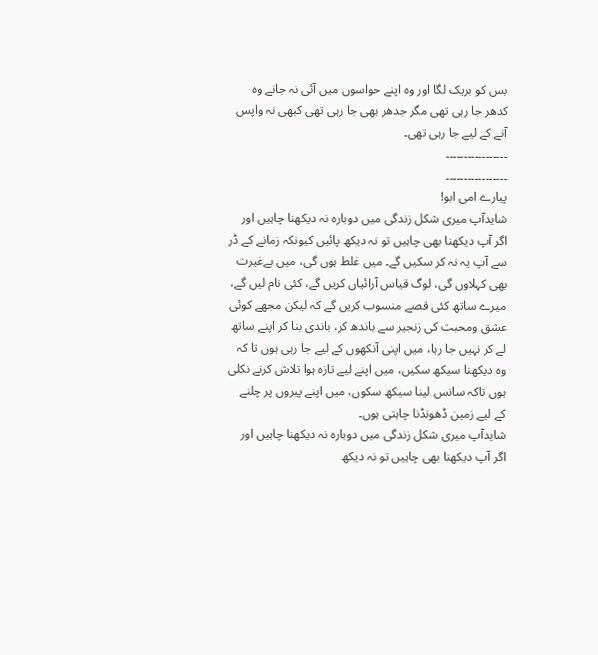بس کو بریک لگا اور وہ اپنے حواسوں میں آئی نہ جانے وہ کدھر جا رہی تھی مگر جدھر بھی جا رہی تھی کبھی نہ واپس آنے کے لیے جا رہی تھی۔
۔۔۔۔۔۔۔۔۔۔۔۔۔۔۔۔۔
۔۔۔۔۔۔۔۔۔۔۔۔۔۔۔۔۔
پیارے امی ابو!
شایدآپ میری شکل زندگی میں دوبارہ نہ دیکھنا چاہیں اور اگر آپ دیکھنا بھی چاہیں تو نہ دیکھ پائیں کیونکہ زمانے کے ڈر سے آپ یہ نہ کر سکیں گے۔ میں غلط ہوں گی، میں بےغیرت بھی کہلاوں گی، لوگ قیاس آرائیاں کریں گے، کئی نام لیں گے، میرے ساتھ کئی قصے منسوب کریں گے کہ لیکن مجھے کوئی عشق ومحبت کی زنجیر سے باندھ کر، باندی بنا کر اپنے ساتھ لے کر نہیں جا رہا، میں اپنی آنکھوں کے لیے جا رہی ہوں تا کہ وہ دیکھنا سیکھ سکیں، میں اپنے لیے تازہ ہوا تلاش کرنے نکلی ہوں تاکہ سانس لینا سیکھ سکوں، میں اپنے پیروں پر چلنے کے لیے زمین ڈھونڈنا چاہتی ہوں۔
شایدآپ میری شکل زندگی میں دوبارہ نہ دیکھنا چاہیں اور اگر آپ دیکھنا بھی چاہیں تو نہ دیکھ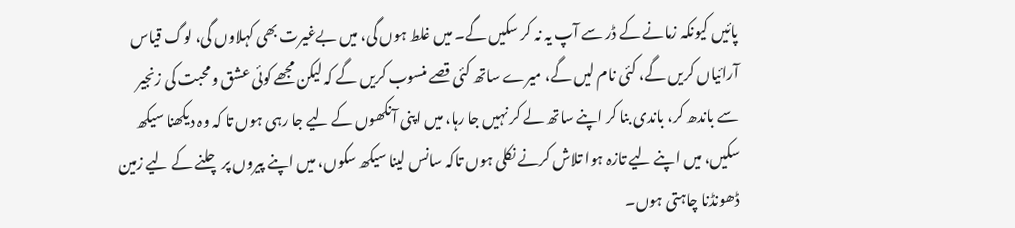پائیں کیونکہ زمانے کے ڈر سے آپ یہ نہ کر سکیں گے۔ میں غلط ہوں گی، میں بےغیرت بھی کہلاوں گی، لوگ قیاس آرائیاں کریں گے، کئی نام لیں گے، میرے ساتھ کئی قصے منسوب کریں گے کہ لیکن مجھے کوئی عشق ومحبت کی زنجیر سے باندھ کر، باندی بنا کر اپنے ساتھ لے کر نہیں جا رہا، میں اپنی آنکھوں کے لیے جا رہی ہوں تا کہ وہ دیکھنا سیکھ سکیں، میں اپنے لیے تازہ ہوا تلاش کرنے نکلی ہوں تاکہ سانس لینا سیکھ سکوں، میں اپنے پیروں پر چلنے کے لیے زمین ڈھونڈنا چاہتی ہوں۔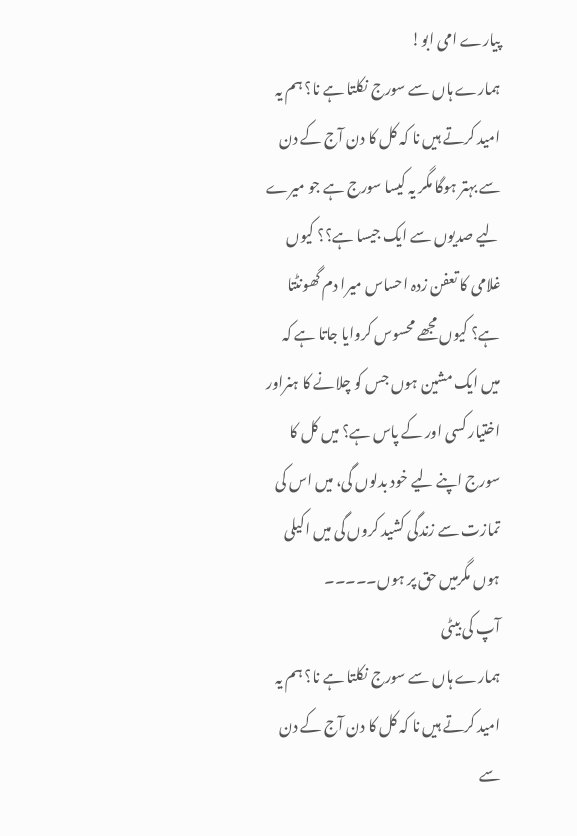پیارے امی ابو!
ہمارے ہاں سے سورج نکلتا ہے نا؟ ہم یہ امید کرتے ہیں نا کہ کل کا دن آج کے دن سے بہتر ہوگا مگر یہ کیسا سورج ہے جو میرے لیے صدیوں سے ایک جیسا ہے؟؟ کیوں غلامی کا تعفن زدہ احساس میرا دم گھونٹتا ہے؟ کیوں مجھے محسوس کروایا جاتا ہے کہ میں ایک مشین ہوں جس کو چلانے کا ہنراور اختیار کسی اور کے پاس ہے؟ میں کل کا سورج اپنے لیے خود بدلوں گی، میں اس کی تمازت سے زندگی کشید کروں گی میں اکیلی ہوں مگرمیں حق پر ہوں۔۔۔۔۔
آپ کی بیٹی
ہمارے ہاں سے سورج نکلتا ہے نا؟ ہم یہ امید کرتے ہیں نا کہ کل کا دن آج کے دن سے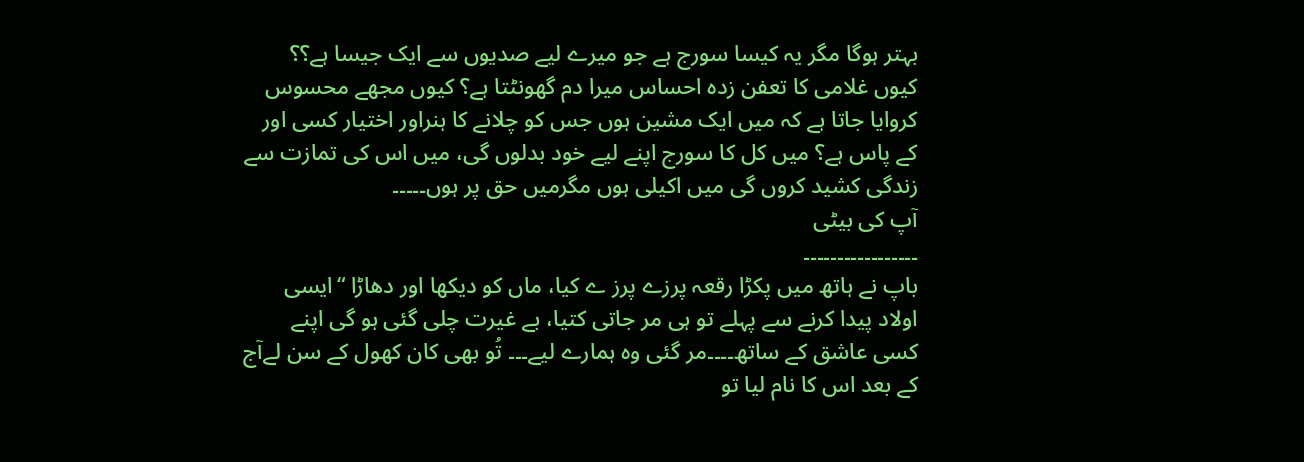بہتر ہوگا مگر یہ کیسا سورج ہے جو میرے لیے صدیوں سے ایک جیسا ہے؟؟ کیوں غلامی کا تعفن زدہ احساس میرا دم گھونٹتا ہے؟ کیوں مجھے محسوس کروایا جاتا ہے کہ میں ایک مشین ہوں جس کو چلانے کا ہنراور اختیار کسی اور کے پاس ہے؟ میں کل کا سورج اپنے لیے خود بدلوں گی، میں اس کی تمازت سے زندگی کشید کروں گی میں اکیلی ہوں مگرمیں حق پر ہوں۔۔۔۔۔
آپ کی بیٹی
۔۔۔۔۔۔۔۔۔۔۔۔۔۔۔۔۔
باپ نے ہاتھ میں پکڑا رقعہ پرزے پرز ے کیا، ماں کو دیکھا اور دھاڑا “ایسی اولاد پیدا کرنے سے پہلے تو ہی مر جاتی کتیا، بے غیرت چلی گئی ہو گی اپنے کسی عاشق کے ساتھ۔۔۔۔مر گئی وہ ہمارے لیے۔۔۔ تُو بھی کان کھول کے سن لےآج کے بعد اس کا نام لیا تو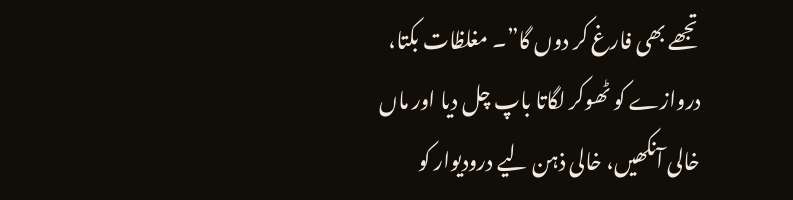تجھے بھی فارغ کر دوں گا”۔ مغلظات بکتا، دروازے کو ٹھوکر لگاتا باپ چل دیا اور ماں خالی آنکھیں، خالی ذہن لیے درودیوار کو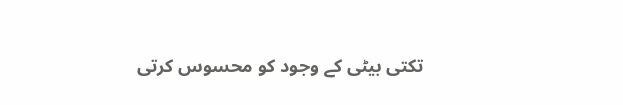تکتی بیٹی کے وجود کو محسوس کرتی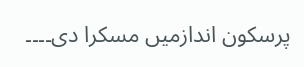پرسکون اندازمیں مسکرا دی۔۔۔۔